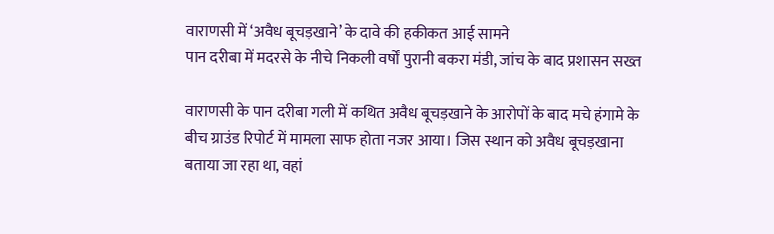वाराणसी में ‘अवैध बूचड़खाने’ के दावे की हकीकत आई सामने
पान दरीबा में मदरसे के नीचे निकली वर्षों पुरानी बकरा मंडी, जांच के बाद प्रशासन सख्त

वाराणसी के पान दरीबा गली में कथित अवैध बूचड़खाने के आरोपों के बाद मचे हंगामे के बीच ग्राउंड रिपोर्ट में मामला साफ होता नजर आया। जिस स्थान को अवैध बूचड़खाना बताया जा रहा था, वहां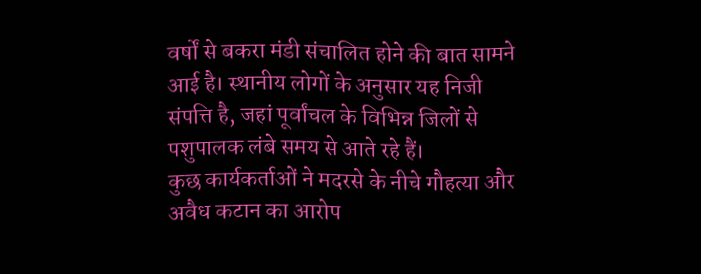वर्षों से बकरा मंडी संचालित होने की बात सामने आई है। स्थानीय लोगों के अनुसार यह निजी संपत्ति है, जहां पूर्वांचल के विभिन्न जिलों से पशुपालक लंबे समय से आते रहे हैं।
कुछ कार्यकर्ताओं ने मदरसे के नीचे गौहत्या और अवैध कटान का आरोप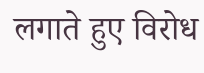लगाते हुए विरोध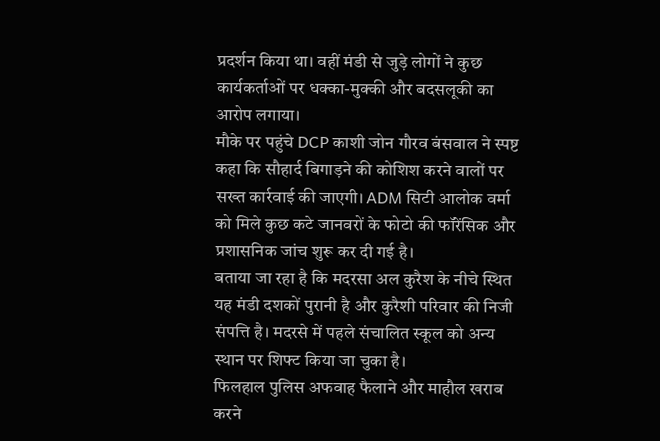प्रदर्शन किया था। वहीं मंडी से जुड़े लोगों ने कुछ कार्यकर्ताओं पर धक्का-मुक्की और बदसलूकी का आरोप लगाया।
मौके पर पहुंचे DCP काशी जोन गौरव बंसवाल ने स्पष्ट कहा कि सौहार्द बिगाड़ने की कोशिश करने वालों पर सख्त कार्रवाई की जाएगी। ADM सिटी आलोक वर्मा को मिले कुछ कटे जानवरों के फोटो की फॉरेंसिक और प्रशासनिक जांच शुरू कर दी गई है।
बताया जा रहा है कि मदरसा अल कुरैश के नीचे स्थित यह मंडी दशकों पुरानी है और कुरैशी परिवार की निजी संपत्ति है। मदरसे में पहले संचालित स्कूल को अन्य स्थान पर शिफ्ट किया जा चुका है।
फिलहाल पुलिस अफवाह फैलाने और माहौल खराब करने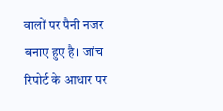वालों पर पैनी नजर बनाए हुए है। जांच रिपोर्ट के आधार पर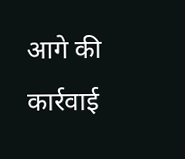आगे की कार्रवाई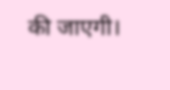की जाएगी।